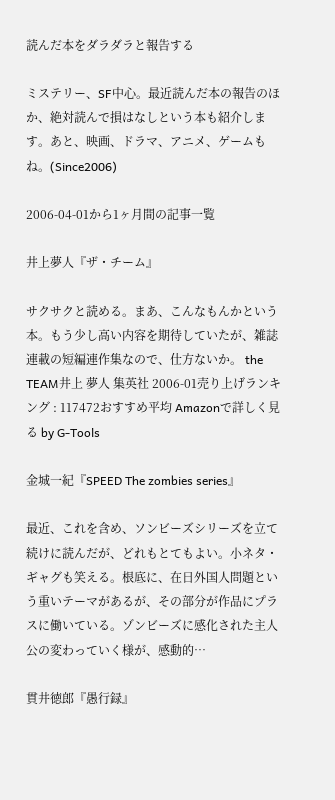読んだ本をダラダラと報告する

ミステリー、SF中心。最近読んだ本の報告のほか、絶対読んで損はなしという本も紹介します。あと、映画、ドラマ、アニメ、ゲームもね。(Since2006)

2006-04-01から1ヶ月間の記事一覧

井上夢人『ザ・チーム』

サクサクと読める。まあ、こんなもんかという本。もう少し高い内容を期待していたが、雑誌連載の短編連作集なので、仕方ないか。 the TEAM井上 夢人 集英社 2006-01売り上げランキング : 117472おすすめ平均 Amazonで詳しく見る by G-Tools

金城一紀『SPEED The zombies series』

最近、これを含め、ソンビーズシリーズを立て続けに読んだが、どれもとてもよい。小ネタ・ギャグも笑える。根底に、在日外国人問題という重いテーマがあるが、その部分が作品にプラスに働いている。ゾンビーズに感化された主人公の変わっていく様が、感動的…

貫井徳郎『愚行録』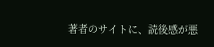著者のサイトに、読後感が悪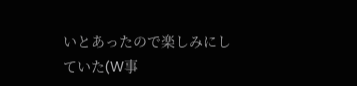いとあったので楽しみにしていた(W事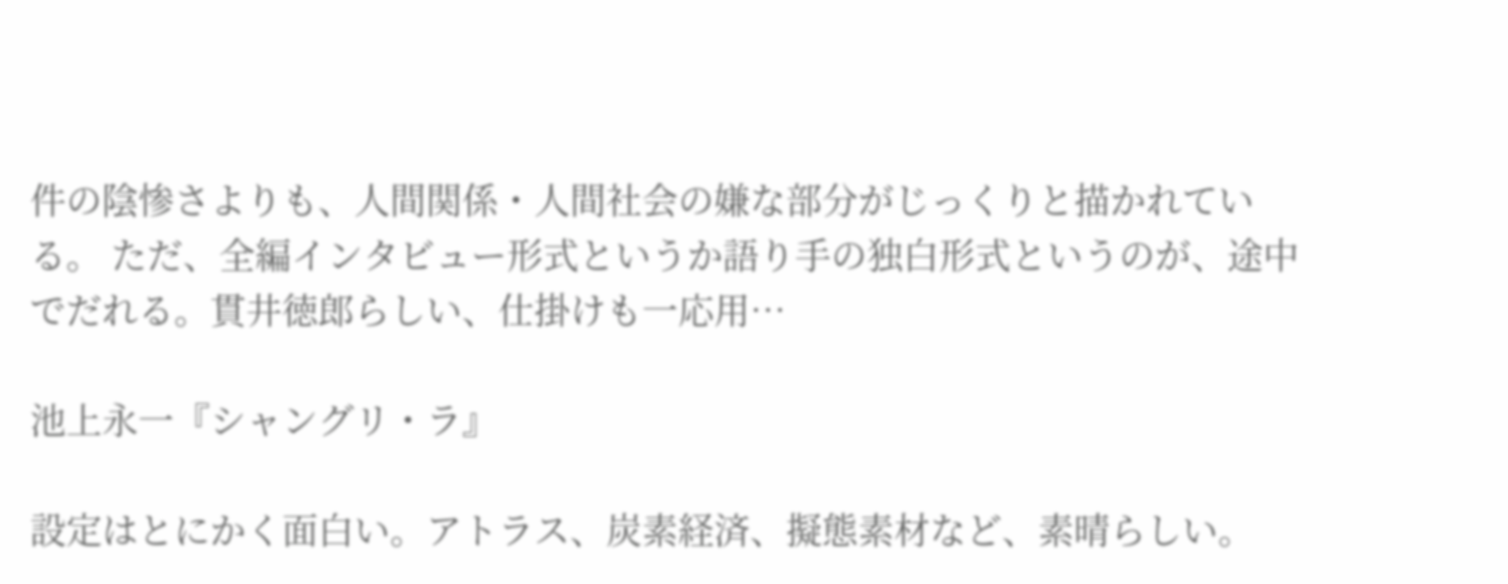件の陰惨さよりも、人間関係・人間社会の嫌な部分がじっくりと描かれている。 ただ、全編インタビュー形式というか語り手の独白形式というのが、途中でだれる。貫井徳郎らしい、仕掛けも一応用…

池上永一『シャングリ・ラ』

設定はとにかく面白い。アトラス、炭素経済、擬態素材など、素晴らしい。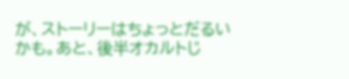が、ストーリーはちょっとだるいかも。あと、後半オカルトじ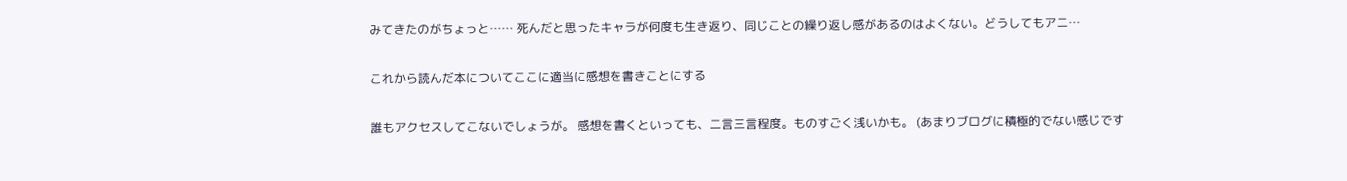みてきたのがちょっと…… 死んだと思ったキャラが何度も生き返り、同じことの繰り返し感があるのはよくない。どうしてもアニ…

これから読んだ本についてここに適当に感想を書きことにする

誰もアクセスしてこないでしょうが。 感想を書くといっても、二言三言程度。ものすごく浅いかも。 (あまりブログに積極的でない感じです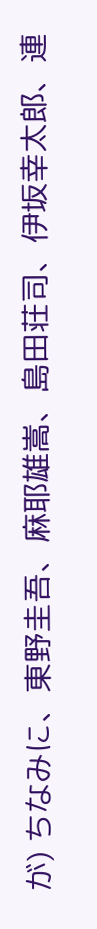が) ちなみに、東野圭吾、麻耶雄嵩、島田荘司、伊坂幸太郎、連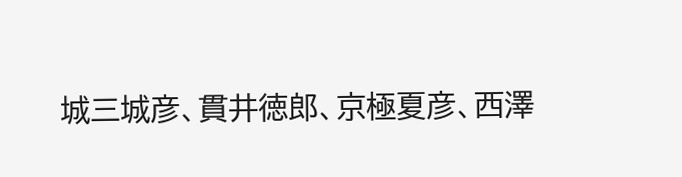城三城彦、貫井徳郎、京極夏彦、西澤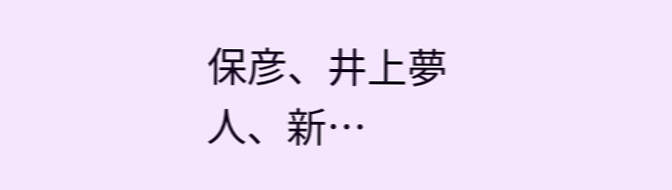保彦、井上夢人、新…